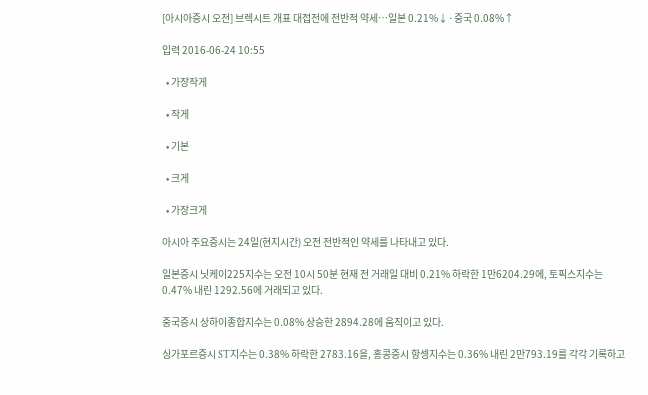[아시아증시 오전] 브렉시트 개표 대접전에 전반적 약세…일본 0.21%↓·중국 0.08%↑

입력 2016-06-24 10:55

  • 가장작게

  • 작게

  • 기본

  • 크게

  • 가장크게

아시아 주요증시는 24일(현지시간) 오전 전반적인 약세를 나타내고 있다.

일본증시 닛케이225지수는 오전 10시 50분 현재 전 거래일 대비 0.21% 하락한 1만6204.29에, 토픽스지수는 0.47% 내린 1292.56에 거래되고 있다.

중국증시 상하이종합지수는 0.08% 상승한 2894.28에 움직이고 있다.

싱가포르증시 ST지수는 0.38% 하락한 2783.16을, 홍콩증시 항셍지수는 0.36% 내린 2만793.19를 각각 기록하고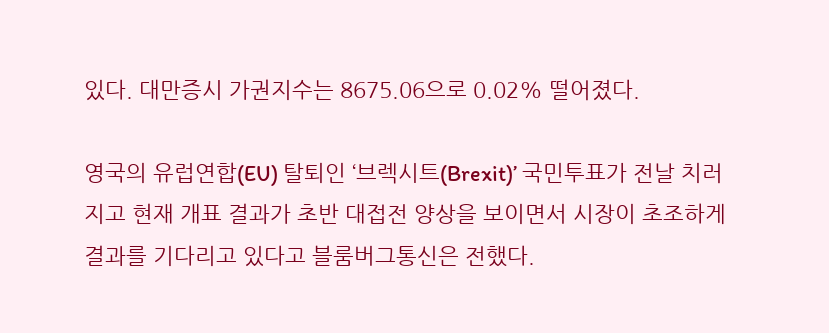있다. 대만증시 가권지수는 8675.06으로 0.02% 떨어졌다.

영국의 유럽연합(EU) 탈퇴인 ‘브렉시트(Brexit)’ 국민투표가 전날 치러지고 현재 개표 결과가 초반 대접전 양상을 보이면서 시장이 초조하게 결과를 기다리고 있다고 블룸버그통신은 전했다.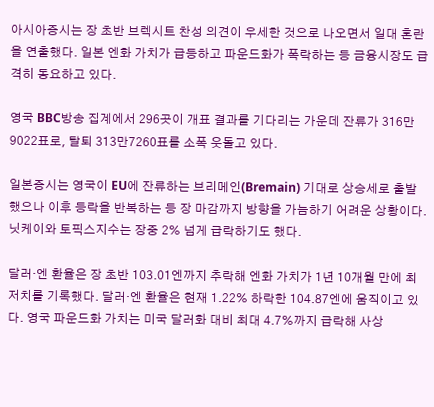아시아증시는 장 초반 브렉시트 찬성 의견이 우세한 것으로 나오면서 일대 혼란을 연출했다. 일본 엔화 가치가 급등하고 파운드화가 폭락하는 등 금융시장도 급격히 동요하고 있다.

영국 BBC방송 집계에서 296곳이 개표 결과를 기다리는 가운데 잔류가 316만9022표로, 탈퇴 313만7260표를 소폭 웃돌고 있다.

일본증시는 영국이 EU에 잔류하는 브리메인(Bremain) 기대로 상승세로 출발했으나 이후 등락을 반복하는 등 장 마감까지 방향을 가늠하기 어려운 상황이다. 닛케이와 토픽스지수는 장중 2% 넘게 급락하기도 했다.

달러·엔 환율은 장 초반 103.01엔까지 추락해 엔화 가치가 1년 10개월 만에 최저치를 기록했다. 달러·엔 환율은 현재 1.22% 하락한 104.87엔에 움직이고 있다. 영국 파운드화 가치는 미국 달러화 대비 최대 4.7%까지 급락해 사상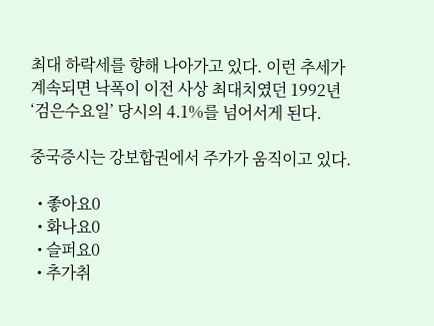최대 하락세를 향해 나아가고 있다. 이런 추세가 계속되면 낙폭이 이전 사상 최대치였던 1992년 ‘검은수요일’ 당시의 4.1%를 넘어서게 된다.

중국증시는 강보합권에서 주가가 움직이고 있다.

  • 좋아요0
  • 화나요0
  • 슬퍼요0
  • 추가취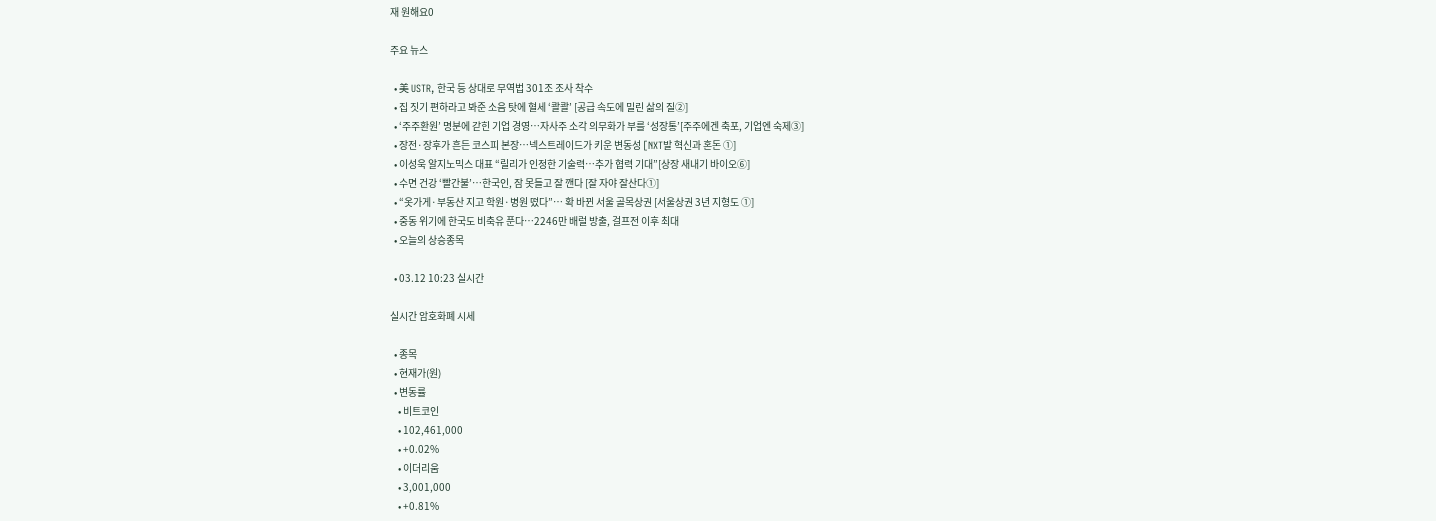재 원해요0

주요 뉴스

  • 美 USTR, 한국 등 상대로 무역법 301조 조사 착수
  • 집 짓기 편하라고 봐준 소음 탓에 혈세 ‘콸콸’ [공급 속도에 밀린 삶의 질②]
  • ‘주주환원’ 명분에 갇힌 기업 경영…자사주 소각 의무화가 부를 ‘성장통’[주주에겐 축포, 기업엔 숙제③]
  • 장전·장후가 흔든 코스피 본장…넥스트레이드가 키운 변동성 [NXT발 혁신과 혼돈 ①]
  • 이성욱 알지노믹스 대표 “릴리가 인정한 기술력…추가 협력 기대”[상장 새내기 바이오⑥]
  • 수면 건강 ‘빨간불’…한국인, 잠 못들고 잘 깬다 [잘 자야 잘산다①]
  • “옷가게·부동산 지고 학원·병원 떴다”… 확 바뀐 서울 골목상권 [서울상권 3년 지형도 ①]
  • 중동 위기에 한국도 비축유 푼다…2246만 배럴 방출, 걸프전 이후 최대
  • 오늘의 상승종목

  • 03.12 10:23 실시간

실시간 암호화폐 시세

  • 종목
  • 현재가(원)
  • 변동률
    • 비트코인
    • 102,461,000
    • +0.02%
    • 이더리움
    • 3,001,000
    • +0.81%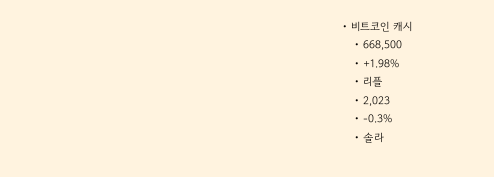• 비트코인 캐시
    • 668,500
    • +1.98%
    • 리플
    • 2,023
    • -0.3%
    • 솔라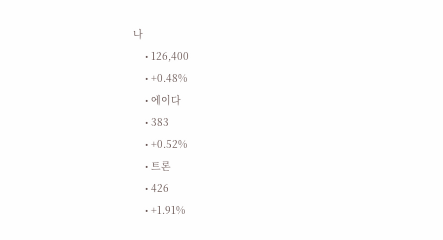나
    • 126,400
    • +0.48%
    • 에이다
    • 383
    • +0.52%
    • 트론
    • 426
    • +1.91%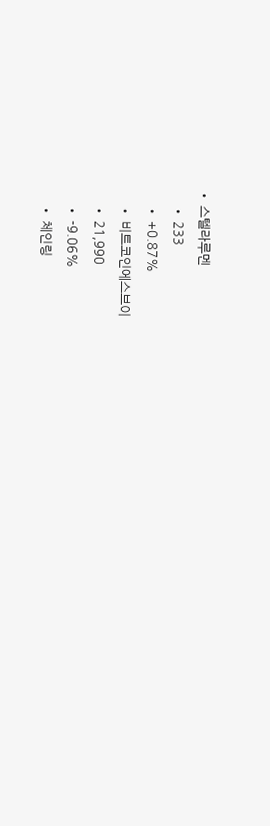• 스텔라루멘
    • 233
    • +0.87%
    • 비트코인에스브이
    • 21,990
    • -9.06%
    • 체인링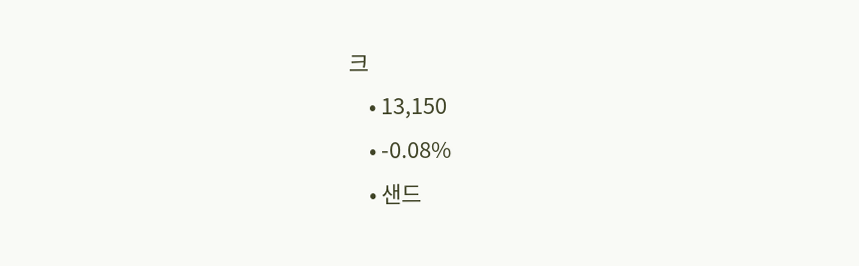크
    • 13,150
    • -0.08%
    • 샌드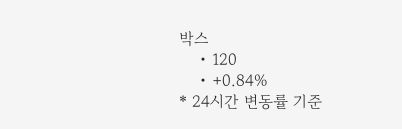박스
    • 120
    • +0.84%
* 24시간 변동률 기준